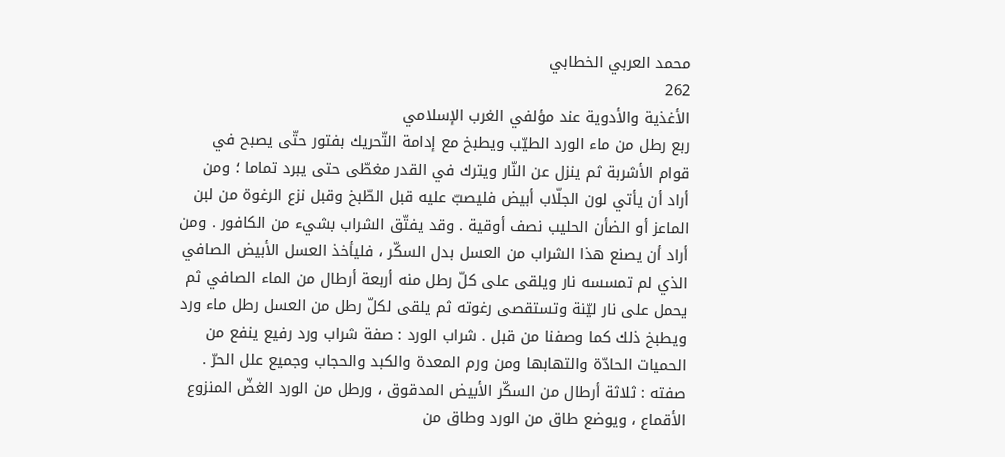محمد العربي الخطابي
262
الأغذية والأدوية عند مؤلفي الغرب الإسلامي
ربع رطل من ماء الورد الطيّب ويطبخ مع إدامة التّحريك بفتور حتّى يصبح في قوام الأشربة ثم ينزل عن النّار ويترك في القدر مغطّى حتى يبرد تماما ؛ ومن أراد أن يأتي لون الجلّاب أبيض فليصبّ عليه قبل الطّبخ وقبل نزع الرغوة من لبن الماعز أو الضأن الحليب نصف أوقية . وقد يفتّق الشراب بشيء من الكافور . ومن أراد أن يصنع هذا الشراب من العسل بدل السكّر ، فليأخذ العسل الأبيض الصافي الذي لم تمسسه نار ويلقى على كلّ رطل منه أربعة أرطال من الماء الصافي ثم يحمل على نار ليّنة وتستقصى رغوته ثم يلقى لكلّ رطل من العسل رطل ماء ورد ويطبخ ذلك كما وصفنا من قبل . شراب الورد : صفة شراب ورد رفيع ينفع من الحميات الحادّة والتهابها ومن ورم المعدة والكبد والحجاب وجميع علل الحرّ . صفته : ثلاثة أرطال من السكّر الأبيض المدقوق ، ورطل من الورد الغضّ المنزوع الأقماع ، ويوضع طاق من الورد وطاق من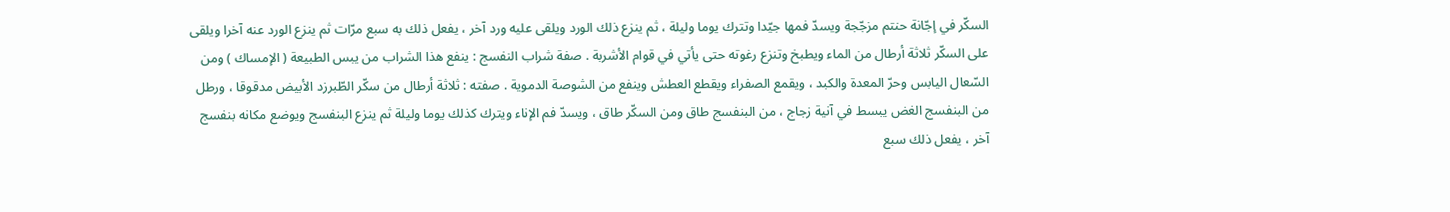السكّر في إجّانة حنتم مزجّجة ويسدّ فمها جيّدا وتترك يوما وليلة ، ثم ينزع ذلك الورد ويلقى عليه ورد آخر ، يفعل ذلك به سبع مرّات ثم ينزع الورد عنه آخرا ويلقى على السكّر ثلاثة أرطال من الماء ويطبخ وتنزع رغوته حتى يأتي في قوام الأشربة . صفة شراب النفسج : ينفع هذا الشراب من يبس الطبيعة ( الإمساك ) ومن السّعال اليابس وحرّ المعدة والكبد ، ويقمع الصفراء ويقطع العطش وينفع من الشوصة الدموية . صفته : ثلاثة أرطال من سكّر الطّبرزد الأبيض مدقوقا ، ورطل من البنفسج الغض يبسط في آنية زجاج ، من البنفسج طاق ومن السكّر طاق ، ويسدّ فم الإناء ويترك كذلك يوما وليلة ثم ينزع البنفسج ويوضع مكانه بنفسج آخر ، يفعل ذلك سبع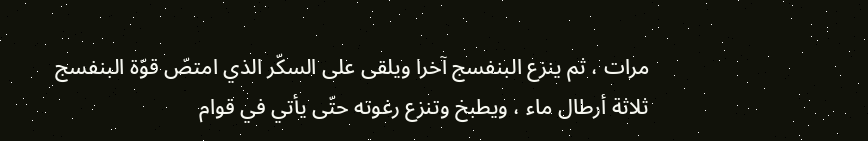مرات ، ثم ينزع البنفسج آخرا ويلقى على السكّر الذي امتصّ قوّة البنفسج ثلاثة أرطال ماء ، ويطبخ وتنزع رغوته حتّى يأتي في قوام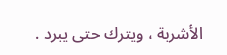الأشربة ، ويترك حتى يبرد .